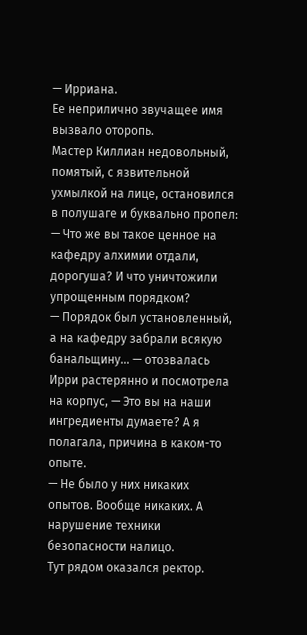— Ирриана.
Ее неприлично звучащее имя вызвало оторопь.
Мастер Киллиан недовольный, помятый, с язвительной ухмылкой на лице, остановился в полушаге и буквально пропел:
— Что же вы такое ценное на кафедру алхимии отдали, дорогуша? И что уничтожили упрощенным порядком?
— Порядок был установленный, а на кафедру забрали всякую банальщину… — отозвалась Ирри растерянно и посмотрела на корпус, — Это вы на наши ингредиенты думаете? А я полагала, причина в каком-то опыте.
— Не было у них никаких опытов. Вообще никаких. А нарушение техники безопасности налицо.
Тут рядом оказался ректор.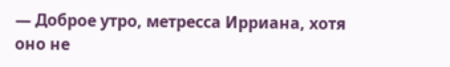— Доброе утро, метресса Ирриана, хотя оно не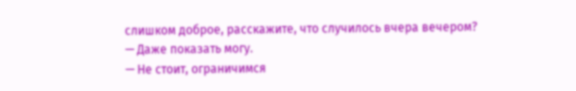слишком доброе, расскажите, что случилось вчера вечером?
— Даже показать могу.
— Не стоит, ограничимся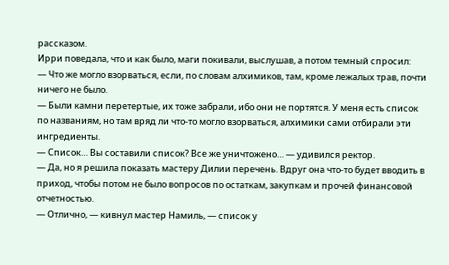рассказом.
Ирри поведала, что и как было, маги покивали, выслушав, а потом темный спросил:
— Что же могло взорваться, если, по словам алхимиков, там, кроме лежалых трав, почти ничего не было.
— Были камни перетертые, их тоже забрали, ибо они не портятся. У меня есть список по названиям, но там вряд ли что-то могло взорваться, алхимики сами отбирали эти ингредиенты.
— Список… Вы составили список? Все же уничтожено… — удивился ректор.
— Да, но я решила показать мастеру Дилии перечень. Вдруг она что-то будет вводить в приход, чтобы потом не было вопросов по остаткам, закупкам и прочей финансовой отчетностью.
— Отлично, — кивнул мастер Намиль, — список у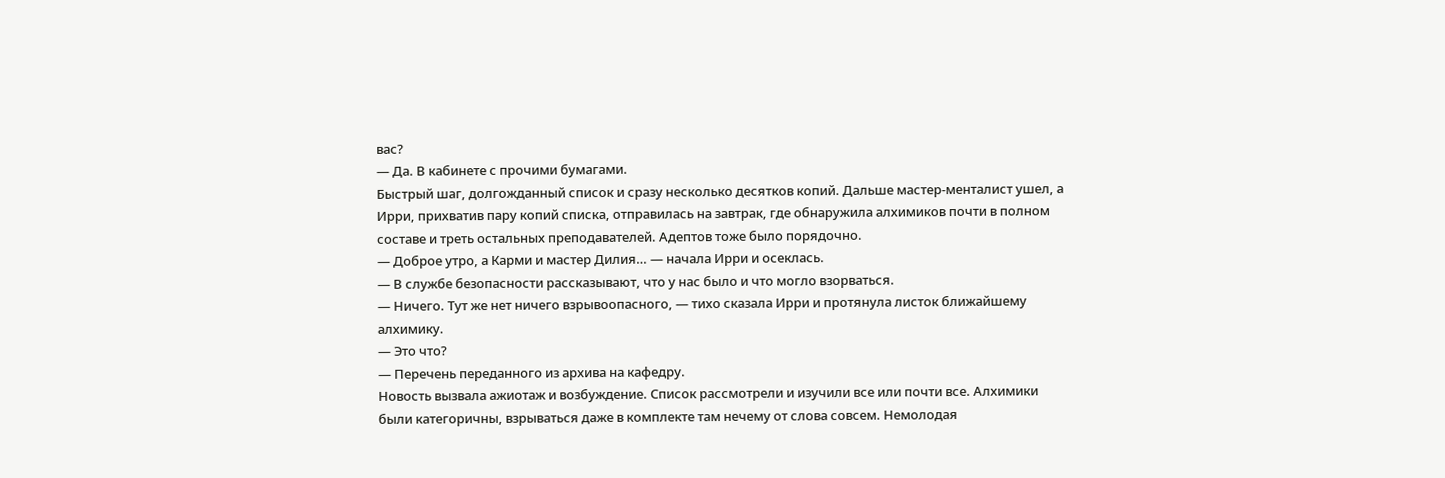вас?
— Да. В кабинете с прочими бумагами.
Быстрый шаг, долгожданный список и сразу несколько десятков копий. Дальше мастер-менталист ушел, а Ирри, прихватив пару копий списка, отправилась на завтрак, где обнаружила алхимиков почти в полном составе и треть остальных преподавателей. Адептов тоже было порядочно.
— Доброе утро, а Карми и мастер Дилия… — начала Ирри и осеклась.
— В службе безопасности рассказывают, что у нас было и что могло взорваться.
— Ничего. Тут же нет ничего взрывоопасного, — тихо сказала Ирри и протянула листок ближайшему алхимику.
— Это что?
— Перечень переданного из архива на кафедру.
Новость вызвала ажиотаж и возбуждение. Список рассмотрели и изучили все или почти все. Алхимики были категоричны, взрываться даже в комплекте там нечему от слова совсем. Немолодая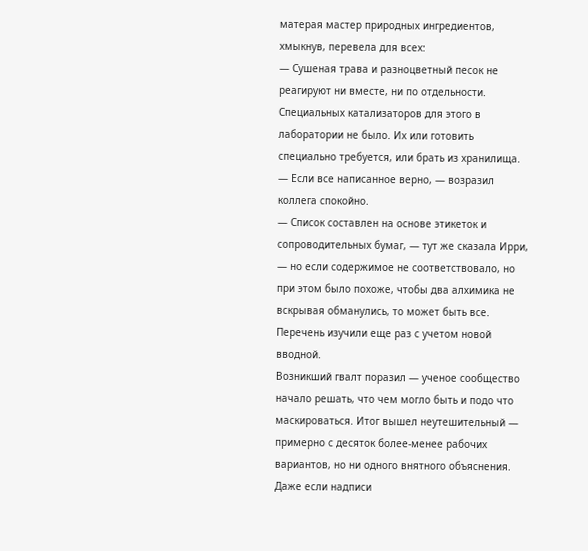матерая мастер природных ингредиентов, хмыкнув, перевела для всех:
— Сушеная трава и разноцветный песок не реагируют ни вместе, ни по отдельности. Специальных катализаторов для этого в лаборатории не было. Их или готовить специально требуется, или брать из хранилища.
— Если все написанное верно, — возразил коллега спокойно.
— Список составлен на основе этикеток и сопроводительных бумаг, — тут же сказала Ирри, — но если содержимое не соответствовало, но при этом было похоже, чтобы два алхимика не вскрывая обманулись, то может быть все.
Перечень изучили еще раз с учетом новой вводной.
Возникший гвалт поразил — ученое сообщество начало решать, что чем могло быть и подо что маскироваться. Итог вышел неутешительный — примерно с десяток более-менее рабочих вариантов, но ни одного внятного объяснения.
Даже если надписи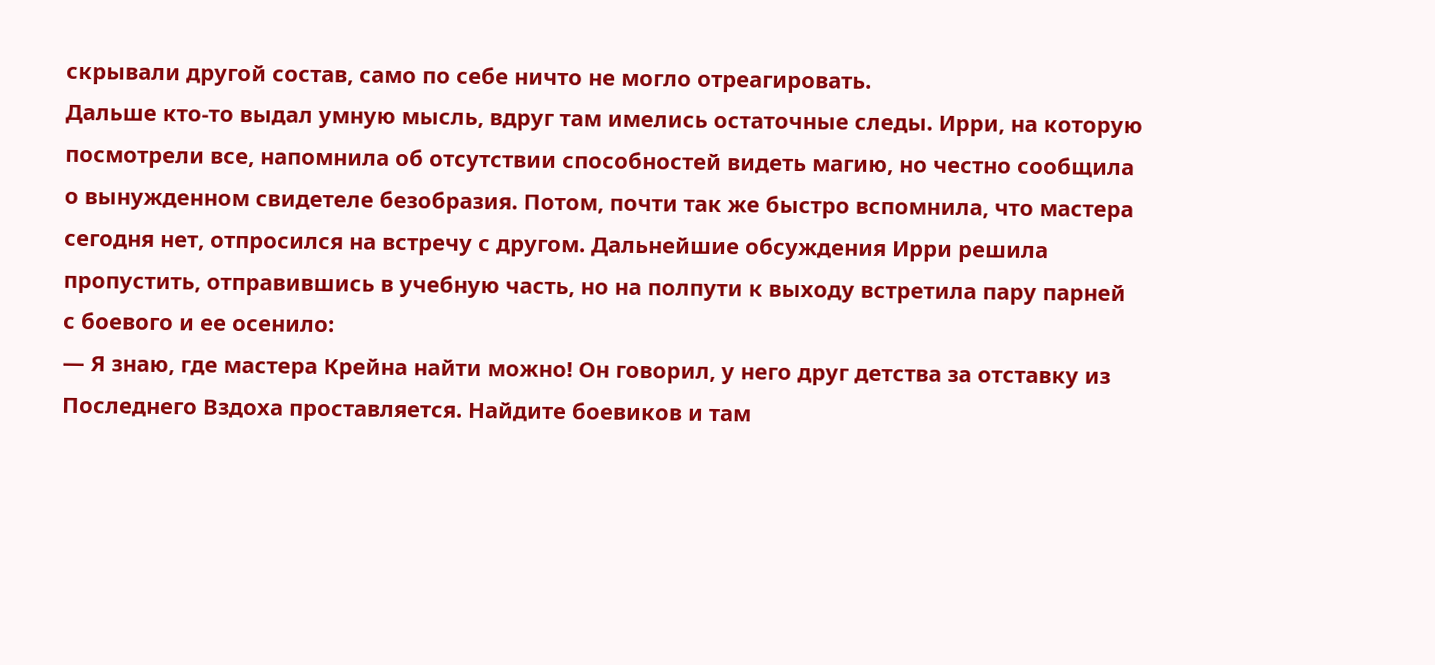скрывали другой состав, само по себе ничто не могло отреагировать.
Дальше кто-то выдал умную мысль, вдруг там имелись остаточные следы. Ирри, на которую посмотрели все, напомнила об отсутствии способностей видеть магию, но честно сообщила о вынужденном свидетеле безобразия. Потом, почти так же быстро вспомнила, что мастера сегодня нет, отпросился на встречу с другом. Дальнейшие обсуждения Ирри решила пропустить, отправившись в учебную часть, но на полпути к выходу встретила пару парней с боевого и ее осенило:
— Я знаю, где мастера Крейна найти можно! Он говорил, у него друг детства за отставку из Последнего Вздоха проставляется. Найдите боевиков и там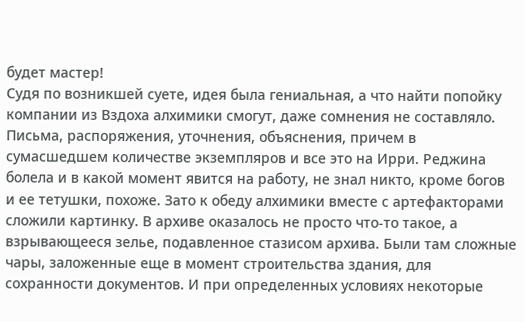будет мастер!
Судя по возникшей суете, идея была гениальная, а что найти попойку компании из Вздоха алхимики смогут, даже сомнения не составляло.
Письма, распоряжения, уточнения, объяснения, причем в сумасшедшем количестве экземпляров и все это на Ирри. Реджина болела и в какой момент явится на работу, не знал никто, кроме богов и ее тетушки, похоже. Зато к обеду алхимики вместе с артефакторами сложили картинку. В архиве оказалось не просто что-то такое, а взрывающееся зелье, подавленное стазисом архива. Были там сложные чары, заложенные еще в момент строительства здания, для сохранности документов. И при определенных условиях некоторые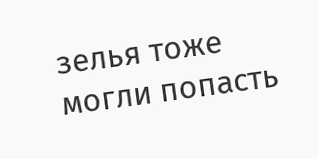зелья тоже могли попасть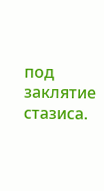под заклятие стазиса.